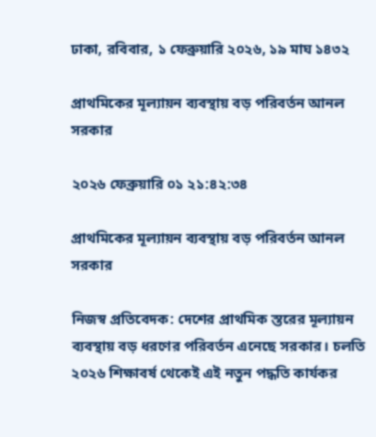ঢাকা, রবিবার, ১ ফেব্রুয়ারি ২০২৬, ১৯ মাঘ ১৪৩২

প্রাথমিকের মূল্যায়ন ব্যবস্থায় বড় পরিবর্তন আনল সরকার

২০২৬ ফেব্রুয়ারি ০১ ২১:৪২:৩৪

প্রাথমিকের মূল্যায়ন ব্যবস্থায় বড় পরিবর্তন আনল সরকার

নিজস্ব প্রতিবেদক: দেশের প্রাথমিক স্তরের মূল্যায়ন ব্যবস্থায় বড় ধরণের পরিবর্তন এনেছে সরকার। চলতি ২০২৬ শিক্ষাবর্ষ থেকেই এই নতুন পদ্ধতি কার্যকর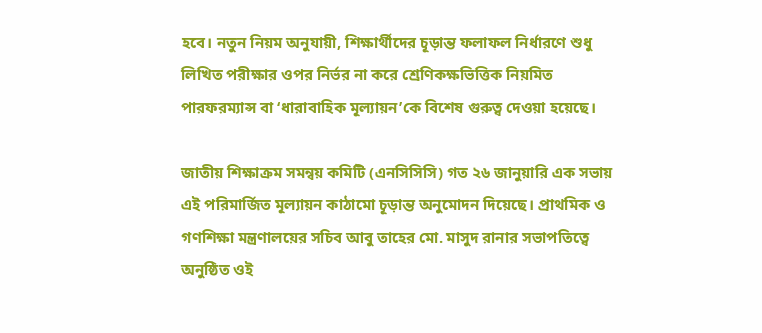হবে। নতুন নিয়ম অনুযায়ী, শিক্ষার্থীদের চূড়ান্ত ফলাফল নির্ধারণে শুধু লিখিত পরীক্ষার ওপর নির্ভর না করে শ্রেণিকক্ষভিত্তিক নিয়মিত পারফরম্যান্স বা ‘ধারাবাহিক মূল্যায়ন’কে বিশেষ গুরুত্ব দেওয়া হয়েছে।

জাতীয় শিক্ষাক্রম সমন্বয় কমিটি (এনসিসিসি) গত ২৬ জানুয়ারি এক সভায় এই পরিমার্জিত মূল্যায়ন কাঠামো চূড়ান্ত অনুমোদন দিয়েছে। প্রাথমিক ও গণশিক্ষা মন্ত্রণালয়ের সচিব আবু তাহের মো. মাসুদ রানার সভাপতিত্বে অনুষ্ঠিত ওই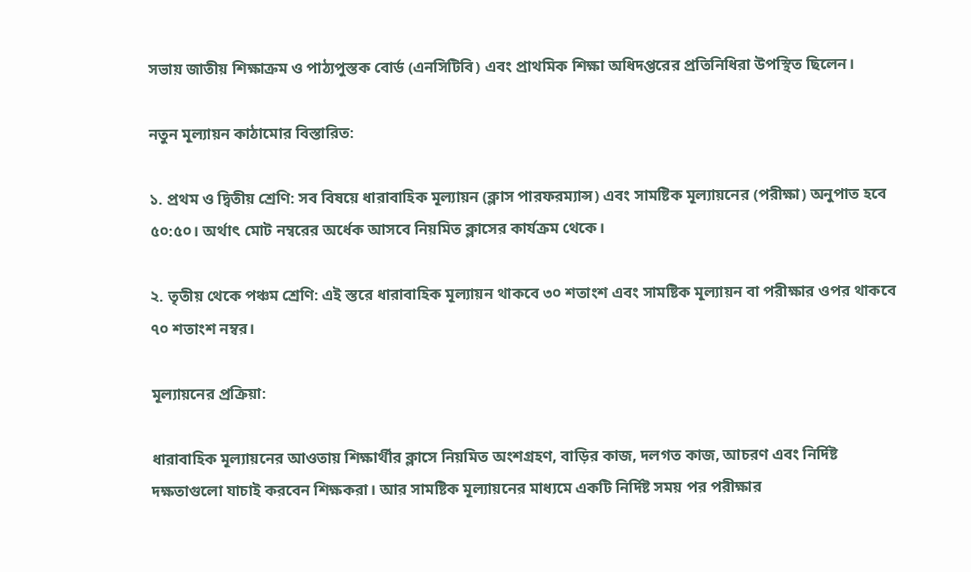সভায় জাতীয় শিক্ষাক্রম ও পাঠ্যপুস্তক বোর্ড (এনসিটিবি) এবং প্রাথমিক শিক্ষা অধিদপ্তরের প্রতিনিধিরা উপস্থিত ছিলেন।

নতুন মূল্যায়ন কাঠামোর বিস্তারিত:

১. প্রথম ও দ্বিতীয় শ্রেণি: সব বিষয়ে ধারাবাহিক মূল্যায়ন (ক্লাস পারফরম্যান্স) এবং সামষ্টিক মূল্যায়নের (পরীক্ষা) অনুপাত হবে ৫০:৫০। অর্থাৎ মোট নম্বরের অর্ধেক আসবে নিয়মিত ক্লাসের কার্যক্রম থেকে।

২. তৃতীয় থেকে পঞ্চম শ্রেণি: এই স্তরে ধারাবাহিক মূল্যায়ন থাকবে ৩০ শতাংশ এবং সামষ্টিক মূল্যায়ন বা পরীক্ষার ওপর থাকবে ৭০ শতাংশ নম্বর।

মূল্যায়নের প্রক্রিয়া:

ধারাবাহিক মূল্যায়নের আওতায় শিক্ষার্থীর ক্লাসে নিয়মিত অংশগ্রহণ, বাড়ির কাজ, দলগত কাজ, আচরণ এবং নির্দিষ্ট দক্ষতাগুলো যাচাই করবেন শিক্ষকরা। আর সামষ্টিক মূল্যায়নের মাধ্যমে একটি নির্দিষ্ট সময় পর পরীক্ষার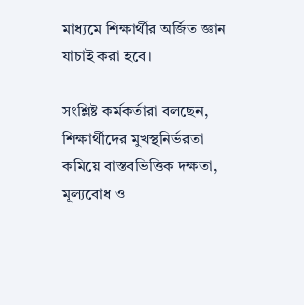মাধ্যমে শিক্ষার্থীর অর্জিত জ্ঞান যাচাই করা হবে।

সংশ্লিষ্ট কর্মকর্তারা বলছেন, শিক্ষার্থীদের মুখস্থনির্ভরতা কমিয়ে বাস্তবভিত্তিক দক্ষতা, মূল্যবোধ ও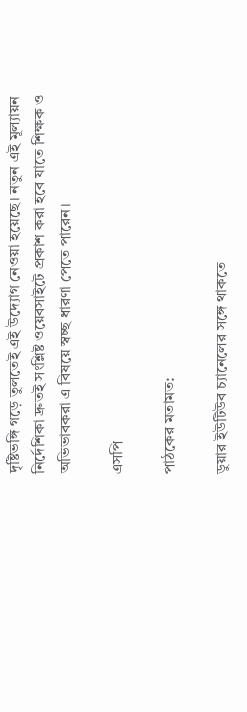দৃষ্টিভঙ্গি গড়ে তুলতেই এই উদ্যোগ নেওয়া হয়েছে। নতুন এই মূল্যায়ন নির্দেশিকা দ্রুতই সংশ্লিষ্ট ওয়েবসাইটে প্রকাশ করা হবে যাতে শিক্ষক ও অভিভাবকরা এ বিষয়ে স্বচ্ছ ধারণা পেতে পারেন।

এসপি

পাঠকের মতামত:

ডুয়ার ইউটিউব চ্যানেলের সঙ্গে থাকতে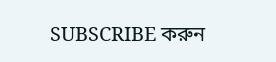SUBSCRIBE করুন